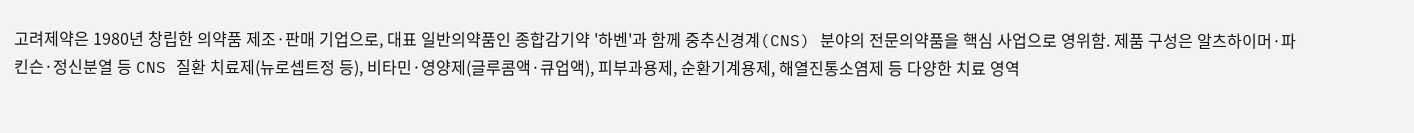고려제약은 1980년 창립한 의약품 제조·판매 기업으로, 대표 일반의약품인 종합감기약 '하벤'과 함께 중추신경계(CNS) 분야의 전문의약품을 핵심 사업으로 영위함. 제품 구성은 알츠하이머·파킨슨·정신분열 등 CNS 질환 치료제(뉴로셉트정 등), 비타민·영양제(글루콤액·큐업액), 피부과용제, 순환기계용제, 해열진통소염제 등 다양한 치료 영역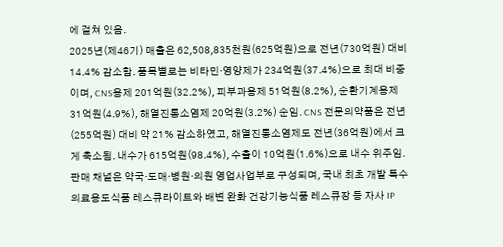에 걸쳐 있음.
2025년(제46기) 매출은 62,508,835천원(625억원)으로 전년(730억원) 대비 14.4% 감소함. 품목별로는 비타민·영양제가 234억원(37.4%)으로 최대 비중이며, CNS용제 201억원(32.2%), 피부과용제 51억원(8.2%), 순환기계용제 31억원(4.9%), 해열진통소염제 20억원(3.2%) 순임. CNS 전문의약품은 전년(255억원) 대비 약 21% 감소하였고, 해열진통소염제도 전년(36억원)에서 크게 축소됨. 내수가 615억원(98.4%), 수출이 10억원(1.6%)으로 내수 위주임.
판매 채널은 약국·도매·병원·의원 영업사업부로 구성되며, 국내 최초 개발 특수의료용도식품 레스큐라이트와 배변 완화 건강기능식품 레스큐장 등 자사 IP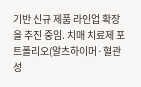기반 신규 제품 라인업 확장을 추진 중임. 치매 치료제 포트폴리오(알츠하이머·혈관성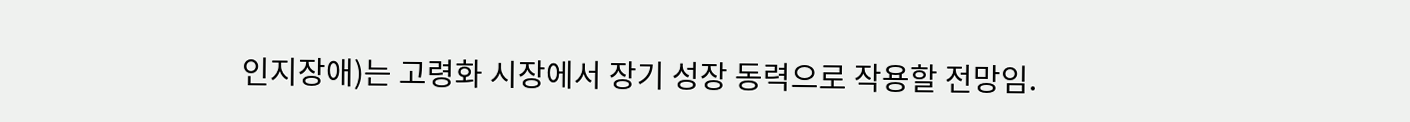인지장애)는 고령화 시장에서 장기 성장 동력으로 작용할 전망임.